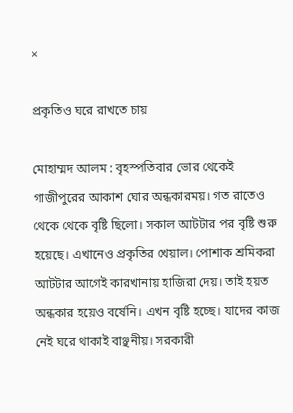×

প্রকৃতিও ঘরে রাখতে চায়

মোহাম্মদ আলম : বৃহস্পতিবার ভোর থেকেই গাজীপুরের আকাশ ঘোর অন্ধকারময়। গত রাতেও থেকে থেকে বৃষ্টি ছিলো। সকাল আটটার পর বৃষ্টি শুরু হয়েছে। এখানেও প্রকৃতির খেয়াল। পোশাক শ্রমিকরা আটটার আগেই কারখানায় হাজিরা দেয়। তাই হয়ত অন্ধকার হয়েও বর্ষেনি। এখন বৃষ্টি হচ্ছে। যাদের কাজ নেই ঘরে থাকাই বাঞ্ছনীয়। সরকারী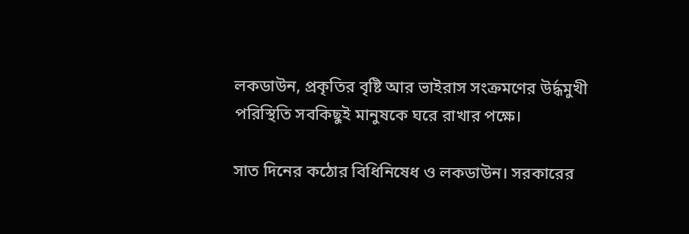লকডাউন, প্রকৃতির বৃষ্টি আর ভাইরাস সংক্রমণের উর্দ্ধমুখী পরিস্থিতি সবকিছুই মানুষকে ঘরে রাখার পক্ষে।

সাত দিনের কঠোর বিধিনিষেধ ও লকডাউন। সরকারের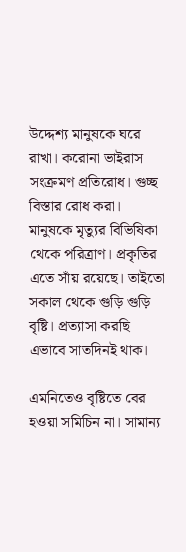উদ্দেশ্য মানুষকে ঘরে রাখা। করোনা ভাইরাস সংক্রমণ প্রতিরোধ। গুচ্ছ বিস্তার রোধ করা। মানুষকে মৃত্যুর বিভিষিকা থেকে পরিত্রাণ। প্রকৃতির এতে সাঁয় রয়েছে। তাইতো সকাল থেকে গুড়ি গুড়ি বৃষ্টি। প্রত্যাসা করছি এভাবে সাতদিনই থাক।

এমনিতেও বৃষ্টিতে বের হওয়া সমিচিন না। সামান্য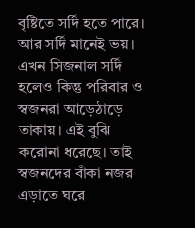বৃষ্টিতে সর্দি হতে পারে। আর সর্দি মানেই ভয়। এখন সিজনাল সর্দি হলেও কিন্তু পরিবার ও স্বজনরা আড়েঠাড়ে তাকায়। এই বুঝি করোনা ধরেছে। তাই স্বজনদের বাঁকা নজর এড়াতে ঘরে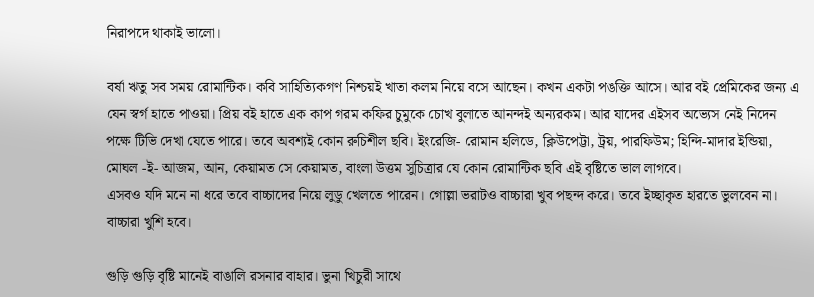নিরাপদে থাকাই ভালো।

বর্ষা ঋতু সব সময় রোমান্টিক। কবি সাহিত্যিকগণ নিশ্চয়ই খাতা কলম নিয়ে বসে আছেন। কখন একটা পঙক্তি আসে। আর বই প্রেমিকের জন্য এ যেন স্বর্গ হাতে পাওয়া। প্রিয় বই হাতে এক কাপ গরম কফির চুমুকে চোখ বুলাতে আনন্দই অন্যরকম। আর যাদের এইসব অভ্যেস নেই নিদেন পক্ষে টিভি দেখা যেতে পারে। তবে অবশ্যই কোন রুচিশীল ছবি। ইংরেজি- রোমান হলিডে, ক্লিউপেট্টা, ট্রয়, পারফিউম; হিন্দি-মাদার ইন্ডিয়া, মোঘল -ই- আজম, আন, কেয়ামত সে কেয়ামত, বাংলা উত্তম সুচিত্রার যে কোন রোমান্টিক ছবি এই বৃষ্টিতে ভাল লাগবে।
এসবও যদি মনে না ধরে তবে বাচ্চাদের নিয়ে লুডু খেলতে পারেন। গোল্লা ভরাটও বাচ্চারা খুব পছন্দ করে। তবে ইচ্ছাকৃত হারতে ভুলবেন না। বাচ্চারা খুশি হবে।

গুড়ি গুড়ি বৃষ্টি মানেই বাঙালি রসনার বাহার। ভুনা খিচুরী সাথে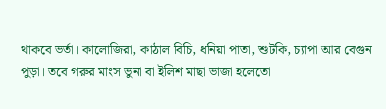থাকবে ভর্তা। কালোজিরা, কাঠাল বিচি, ধনিয়া পাতা, শুটকি, চ্যাপা আর বেগুন পুড়া। তবে গরুর মাংস ভুনা বা ইলিশ মাছা ভাজা হলেতো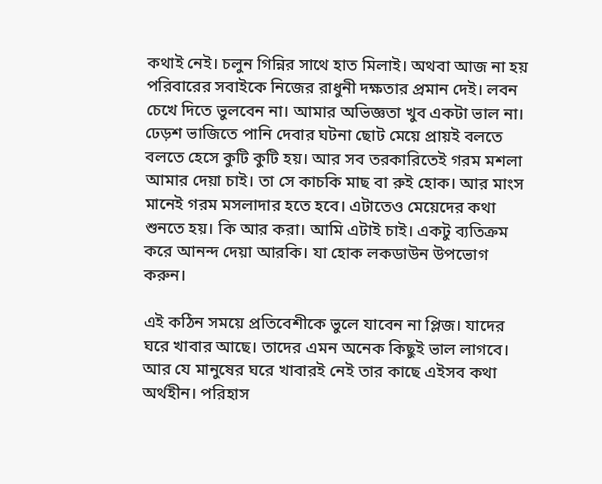কথাই নেই। চলুন গিন্নির সাথে হাত মিলাই। অথবা আজ না হয় পরিবারের সবাইকে নিজের রাধুনী দক্ষতার প্রমান দেই। লবন চেখে দিতে ভুলবেন না। আমার অভিজ্ঞতা খুব একটা ভাল না। ঢেড়শ ভাজিতে পানি দেবার ঘটনা ছোট মেয়ে প্রায়ই বলতে বলতে হেসে কুটি কুটি হয়। আর সব তরকারিতেই গরম মশলা আমার দেয়া চাই। তা সে কাচকি মাছ বা রুই হোক। আর মাংস মানেই গরম মসলাদার হতে হবে। এটাতেও মেয়েদের কথা শুনতে হয়। কি আর করা। আমি এটাই চাই। একটু ব্যতিক্রম করে আনন্দ দেয়া আরকি। যা হোক লকডাউন উপভোগ করুন।

এই কঠিন সময়ে প্রতিবেশীকে ভুলে যাবেন না প্লিজ। যাদের ঘরে খাবার আছে। তাদের এমন অনেক কিছুই ভাল লাগবে। আর যে মানুষের ঘরে খাবারই নেই তার কাছে এইসব কথা অর্থহীন। পরিহাস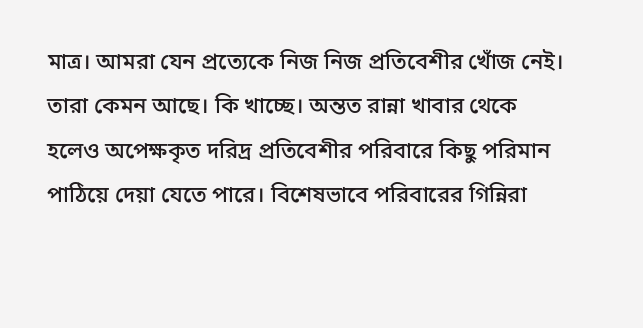মাত্র। আমরা যেন প্রত্যেকে নিজ নিজ প্রতিবেশীর খোঁজ নেই। তারা কেমন আছে। কি খাচ্ছে। অন্তত রান্না খাবার থেকে হলেও অপেক্ষকৃত দরিদ্র প্রতিবেশীর পরিবারে কিছু পরিমান পাঠিয়ে দেয়া যেতে পারে। বিশেষভাবে পরিবারের গিন্নিরা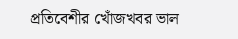প্রতিবেশীর খোঁজখবর ভাল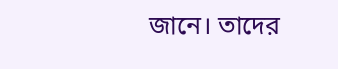জানে। তাদের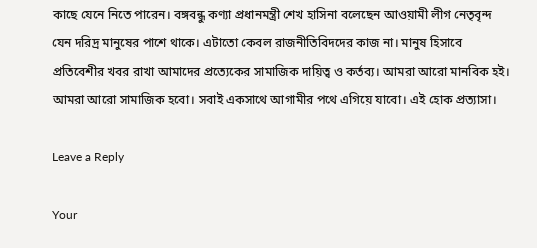কাছে যেনে নিতে পারেন। বঙ্গবন্ধু কণ্যা প্রধানমন্ত্রী শেখ হাসিনা বলেছেন আওয়ামী লীগ নেতৃবৃন্দ যেন দরিদ্র মানুষের পাশে থাকে। এটাতো কেবল রাজনীতিবিদদের কাজ না। মানুষ হিসাবে প্রতিবেশীর খবর রাখা আমাদের প্রত্যেকের সামাজিক দায়িত্ব ও কর্তব্য। আমরা আরো মানবিক হই। আমরা আরো সামাজিক হবো। সবাই একসাথে আগামীর পথে এগিয়ে যাবো। এই হোক প্রত্যাসা।

Leave a Reply

Your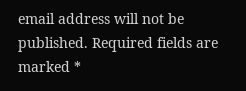email address will not be published. Required fields are marked *